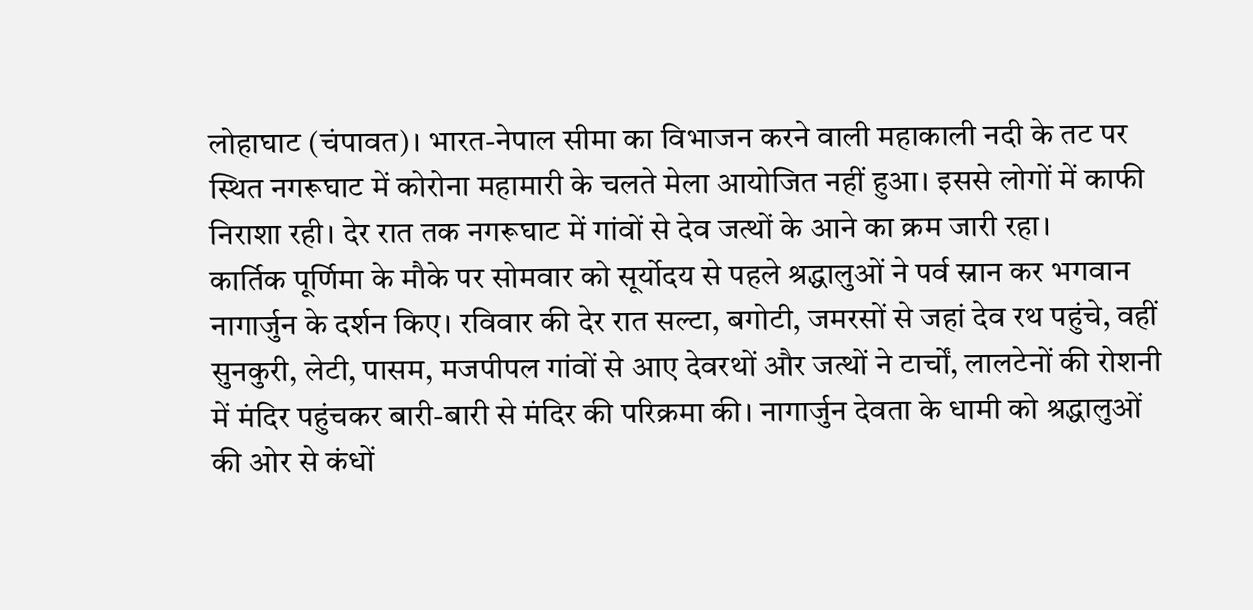लोहाघाट (चंपावत)। भारत-नेपाल सीमा का विभाजन करने वाली महाकाली नदी के तट पर स्थित नगरूघाट में कोरोना महामारी के चलते मेला आयोजित नहीं हुआ। इससे लोगों में काफी निराशा रही। देर रात तक नगरूघाट में गांवों से देव जत्थों के आने का क्रम जारी रहा।
कार्तिक पूर्णिमा के मौके पर सोमवार को सूर्योदय से पहले श्रद्धालुओं ने पर्व स्नान कर भगवान नागार्जुन के दर्शन किए। रविवार की देर रात सल्टा, बगोटी, जमरसों से जहां देव रथ पहुंचे, वहीं सुनकुरी, लेटी, पासम, मजपीपल गांवों से आए देवरथों और जत्थों ने टार्चों, लालटेनों की रोशनी में मंदिर पहुंचकर बारी-बारी से मंदिर की परिक्रमा की। नागार्जुन देवता के धामी को श्रद्धालुओं की ओर से कंधों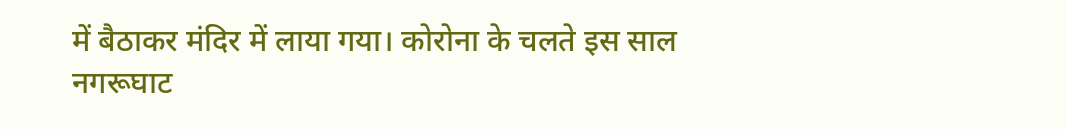में बैठाकर मंदिर में लाया गया। कोरोना के चलते इस साल नगरूघाट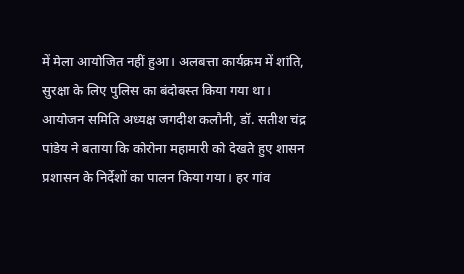में मेला आयोजित नहीं हुआ। अलबत्ता कार्यक्रम में शांति, सुरक्षा के लिए पुलिस का बंदोबस्त किया गया था।
आयोजन समिति अध्यक्ष जगदीश कलौनी, डॉ. सतीश चंद्र पांडेय ने बताया कि कोरोना महामारी को देखते हुए शासन प्रशासन के निर्देशों का पालन किया गया। हर गांव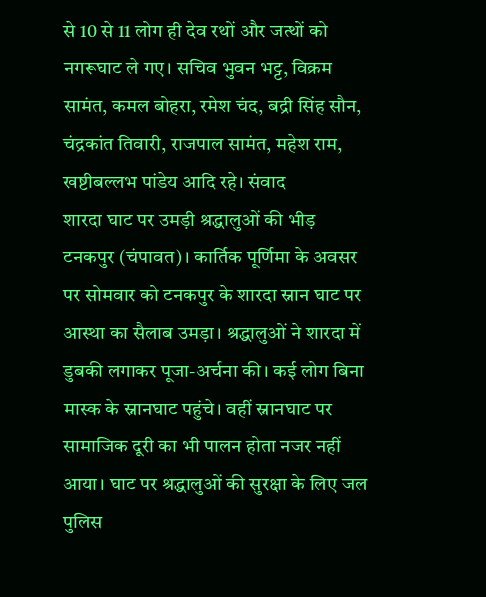से 10 से 11 लोग ही देव रथों और जत्थों को नगरूघाट ले गए। सचिव भुवन भट्ट, विक्रम सामंत, कमल बोहरा, रमेश चंद, बद्री सिंह सौन, चंद्रकांत तिवारी, राजपाल सामंत, महेश राम, खष्टीबल्लभ पांडेय आदि रहे। संवाद
शारदा घाट पर उमड़ी श्रद्धालुओं की भीड़
टनकपुर (चंपावत)। कार्तिक पूर्णिमा के अवसर पर सोमवार को टनकपुर के शारदा स्नान घाट पर आस्था का सैलाब उमड़ा। श्रद्धालुओं ने शारदा में डुबकी लगाकर पूजा-अर्चना की। कई लोग बिना मास्क के स्नानघाट पहुंचे। वहीं स्नानघाट पर सामाजिक दूरी का भी पालन होता नजर नहीं आया। घाट पर श्रद्धालुओं की सुरक्षा के लिए जल पुलिस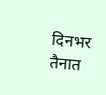दिनभर तैनात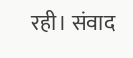रही। संवाद